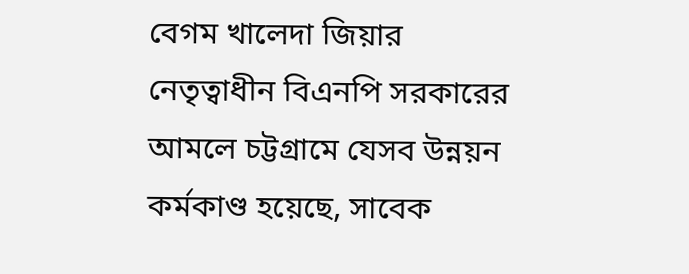বেগম খালেদা জিয়ার নেতৃত্বাধীন বিএনপি সরকারের আমলে চট্টগ্রামে যেসব উন্নয়ন কর্মকাণ্ড হয়েছে, সাবেক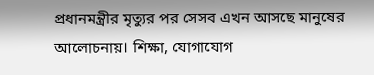প্রধানমন্ত্রীর মৃত্যুর পর সেসব এখন আসছে মানুষের আলোচনায়। শিক্ষা, যোগাযোগ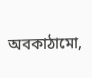অবকাঠামো,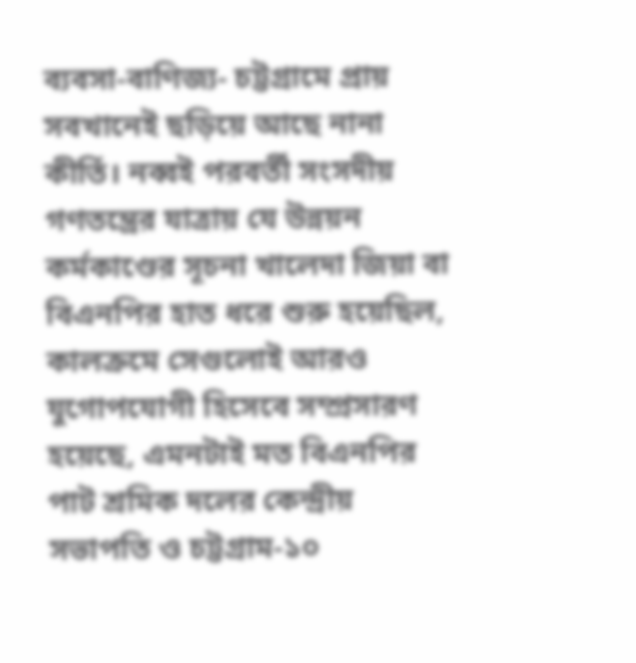ব্যবসা-বাণিজ্য- চট্টগ্রামে প্রায় সবখানেই ছড়িয়ে আছে নানা কীর্তি। নব্বই পরবর্তী সংসদীয় গণতন্ত্রের যাত্রায় যে উন্নয়ন কর্মকাণ্ডের সূচনা খালেদা জিয়া বা বিএনপির হাত ধরে শুরু হয়েছিল, কালক্রমে সেগুলোই আরও যুগোপযোগী হিসেবে সম্প্রসারণ হয়েছে, এমনটাই মত বিএনপির পাট শ্রমিক দলের কেন্দ্রীয় সভাপতি ও চট্টগ্রাম-১০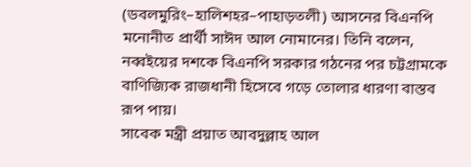(ডবলমুরিং–হালিশহর–পাহাড়তলী) আসনের বিএনপি মনোনীত প্রার্থী সাঈদ আল নোমানের। তিনি বলেন, নব্বইয়ের দশকে বিএনপি সরকার গঠনের পর চট্টগ্রামকে বাণিজ্যিক রাজধানী হিসেবে গড়ে তোলার ধারণা বাস্তব রূপ পায়।
সাবেক মন্ত্রী প্রয়াত আবদুল্লাহ আল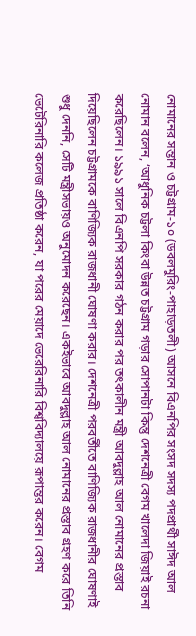নোমানের সন্তান ও চট্টগ্রাম-১০ (ডবলমুরিং-পাহাড়তলী) আসনে বিএনপির সংসদ সদস্য পদপ্রার্থী সাঈদ আল নোমান বলেন, ‘আধুনিক চট্টলা কিংবা উন্নত চট্টগ্রাম গড়ার সোপানটা কিন্তু দেশনেত্রী বেগম খালেদা জিয়াই রচনা করেছিলেন। ১৯৯১ সালে বিএনপি সরকার গঠন করার পর তৎকালীন মন্ত্রী আবদুল্লাহ আল নোমানের প্রস্তাব দিয়েছিলেন চট্টগ্রামকে বাণিজ্যিক রাজধানী ঘোষণা করার। দেশনেত্রী পরবর্তীতে বাণিজ্যিক রাজধানীর ঘোষণাই শুধু দেননি, সেটি মন্ত্রীসভায়ও অনুমোদন করেছেন। একইভাবে আবদুল্লাহ আল নোমানের প্রস্তাব গ্রহণ করে তিনি ভেটেরিনারি কলেজ প্রতিষ্ঠা করেন, যা পরের মেয়াদে ভেরেরিনারি বিশ্ববিদ্যালয়ে রূপান্তর করেন। বেগম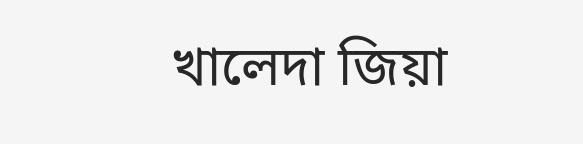খালেদা জিয়া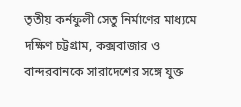তৃতীয় কর্নফুলী সেতু নির্মাণের মাধ্যমে দক্ষিণ চট্টগ্রাম, কক্সবাজার ও বান্দরবানকে সারাদেশের সঙ্গে যুক্ত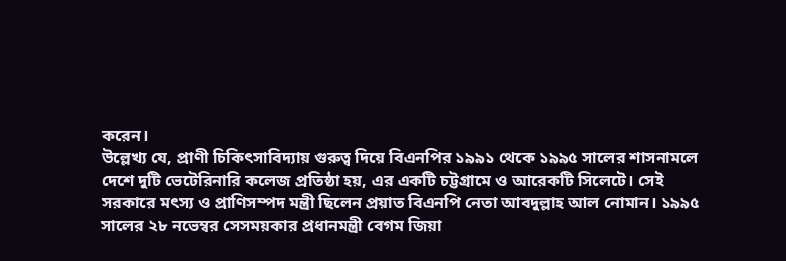করেন।
উল্লেখ্য যে, প্রাণী চিকিৎসাবিদ্যায় গুরুত্ব দিয়ে বিএনপির ১৯৯১ থেকে ১৯৯৫ সালের শাসনামলে দেশে দুটি ভেটেরিনারি কলেজ প্রতিষ্ঠা হয়, এর একটি চট্টগ্রামে ও আরেকটি সিলেটে। সেই সরকারে মৎস্য ও প্রাণিসম্পদ মন্ত্রী ছিলেন প্রয়াত বিএনপি নেতা আবদুল্লাহ আল নোমান। ১৯৯৫ সালের ২৮ নভেম্বর সেসময়কার প্রধানমন্ত্রী বেগম জিয়া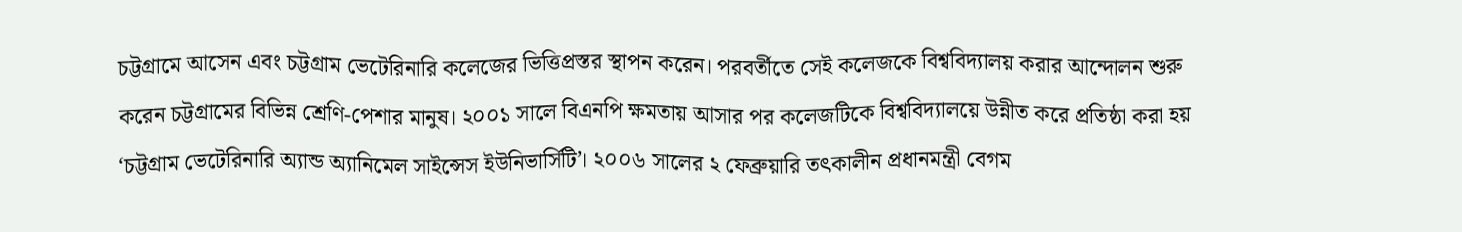চট্টগ্রামে আসেন এবং চট্টগ্রাম ভেটেরিনারি কলেজের ভিত্তিপ্রস্তর স্থাপন করেন। পরবর্তীতে সেই কলেজকে বিশ্ববিদ্যালয় করার আন্দোলন শুরু করেন চট্টগ্রামের বিভিন্ন শ্রেণি-পেশার মানুষ। ২০০১ সালে বিএনপি ক্ষমতায় আসার পর কলেজটিকে বিশ্ববিদ্যালয়ে উন্নীত করে প্রতিষ্ঠা করা হয় ‘চট্টগ্রাম ভেটেরিনারি অ্যান্ড অ্যানিমেল সাইন্সেস ইউনিভার্সিটি’। ২০০৬ সালের ২ ফেব্রুয়ারি তৎকালীন প্রধানমন্ত্রী বেগম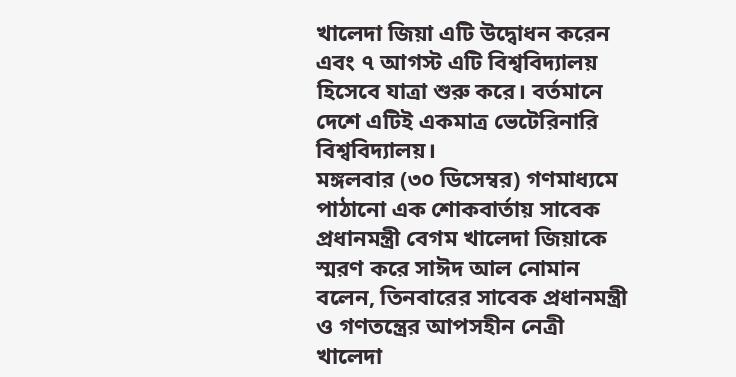খালেদা জিয়া এটি উদ্বোধন করেন এবং ৭ আগস্ট এটি বিশ্ববিদ্যালয় হিসেবে যাত্রা শুরু করে। বর্তমানে দেশে এটিই একমাত্র ভেটেরিনারি বিশ্ববিদ্যালয়।
মঙ্গলবার (৩০ ডিসেম্বর) গণমাধ্যমে পাঠানো এক শোকবার্তায় সাবেক প্রধানমন্ত্রী বেগম খালেদা জিয়াকে স্মরণ করে সাঈদ আল নোমান বলেন, তিনবারের সাবেক প্রধানমন্ত্রী ও গণতন্ত্রের আপসহীন নেত্রী খালেদা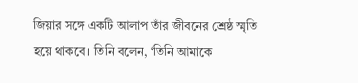জিয়ার সঙ্গে একটি আলাপ তাঁর জীবনের শ্রেষ্ঠ স্মৃতি হয়ে থাকবে। তিনি বলেন, ‘তিনি আমাকে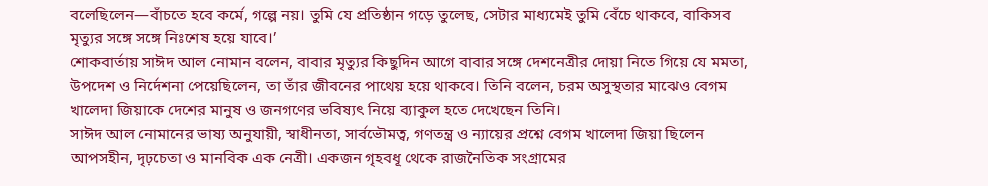বলেছিলেন—বাঁচতে হবে কর্মে, গল্পে নয়। তুমি যে প্রতিষ্ঠান গড়ে তুলেছ, সেটার মাধ্যমেই তুমি বেঁচে থাকবে, বাকিসব মৃত্যুর সঙ্গে সঙ্গে নিঃশেষ হয়ে যাবে।’
শোকবার্তায় সাঈদ আল নোমান বলেন, বাবার মৃত্যুর কিছুদিন আগে বাবার সঙ্গে দেশনেত্রীর দোয়া নিতে গিয়ে যে মমতা, উপদেশ ও নির্দেশনা পেয়েছিলেন, তা তাঁর জীবনের পাথেয় হয়ে থাকবে। তিনি বলেন, চরম অসুস্থতার মাঝেও বেগম খালেদা জিয়াকে দেশের মানুষ ও জনগণের ভবিষ্যৎ নিয়ে ব্যাকুল হতে দেখেছেন তিনি।
সাঈদ আল নোমানের ভাষ্য অনুযায়ী, স্বাধীনতা, সার্বভৌমত্ব, গণতন্ত্র ও ন্যায়ের প্রশ্নে বেগম খালেদা জিয়া ছিলেন আপসহীন, দৃঢ়চেতা ও মানবিক এক নেত্রী। একজন গৃহবধূ থেকে রাজনৈতিক সংগ্রামের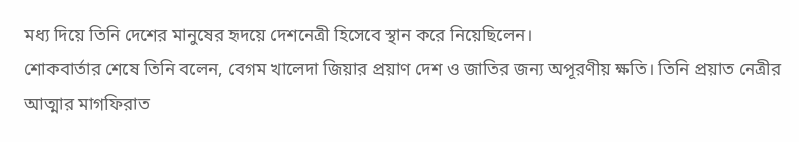মধ্য দিয়ে তিনি দেশের মানুষের হৃদয়ে দেশনেত্রী হিসেবে স্থান করে নিয়েছিলেন।
শোকবার্তার শেষে তিনি বলেন, বেগম খালেদা জিয়ার প্রয়াণ দেশ ও জাতির জন্য অপূরণীয় ক্ষতি। তিনি প্রয়াত নেত্রীর আত্মার মাগফিরাত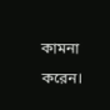কামনা করেন।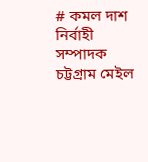# কমল দাশ
নির্বাহী সম্পাদক
চট্টগ্রাম মেইল